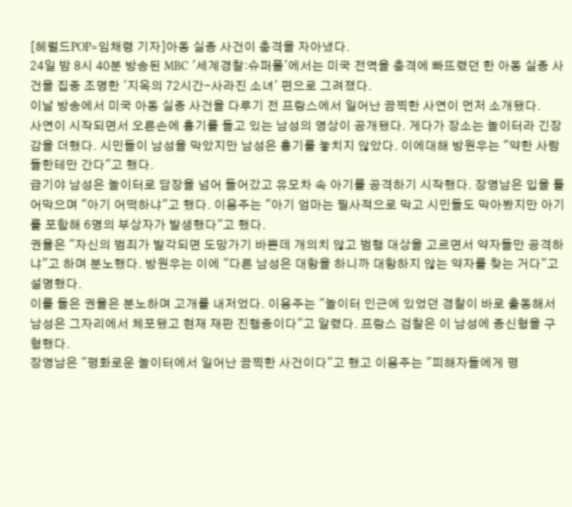[헤럴드POP=임채령 기자]아동 실종 사건이 충격을 자아냈다.
24일 밤 8시 40분 방송된 MBC '세계경찰:슈퍼폴'에서는 미국 전역을 충격에 빠뜨렸던 한 아동 실종 사건을 집중 조명한 '지옥의 72시간-사라진 소녀' 편으로 그려졌다.
이날 방송에서 미국 아동 실종 사건을 다루기 전 프랑스에서 일어난 끔찍한 사연이 먼저 소개됐다.
사연이 시작되면서 오른손에 흉기를 들고 있는 남성의 영상이 공개됐다. 게다가 장소는 놀이터라 긴장감을 더했다. 시민들이 남성을 막았지만 남성은 흉기를 놓치지 않았다. 이에대해 방원우는 "약한 사람들한테만 간다"고 했다.
급기야 남성은 놀이터로 담장을 넘어 들어갔고 유모차 속 아기를 공격하기 시작했다. 장영남은 입을 틀어막으며 "아기 어떡하냐"고 했다. 이용주는 "아기 엄마는 필사적으로 막고 시민들도 막아봤지만 아기를 포함해 6명의 부상자가 발생했다"고 했다.
권율은 "자신의 범죄가 발각되면 도망가기 바쁜데 개의치 않고 범행 대상을 고르면서 약자들만 공격하냐"고 하며 분노했다. 방원우는 이에 "다른 남성은 대항을 하니까 대항하지 않는 약자를 찾는 거다"고 설명했다.
이를 들은 권율은 분노하며 고개를 내저었다. 이용주는 "놀이터 인근에 있었던 경찰이 바로 출동해서 남성은 그자리에서 체포됐고 현재 재판 진행중이다"고 알렸다. 프랑스 검찰은 이 남성에 종신형을 구형했다.
장영남은 "평화로운 놀이터에서 일어난 끔찍한 사건이다"고 했고 이용주는 "피해자들에게 평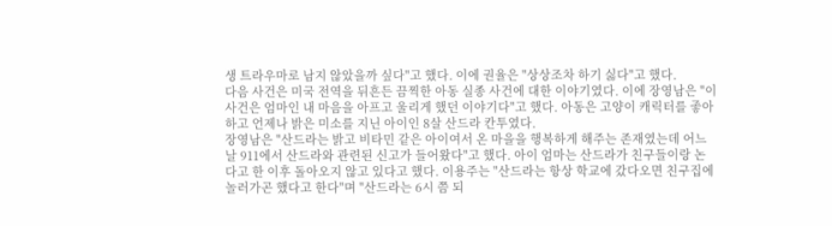생 트라우마로 남지 않았을까 싶다"고 했다. 이에 권율은 "상상조차 하기 싫다"고 했다.
다음 사건은 미국 전역을 뒤흔든 끔찍한 아동 실종 사건에 대한 이야기였다. 이에 장영남은 "이 사건은 엄마인 내 마음을 아프고 울리게 했던 이야기다"고 했다. 아동은 고양이 캐릭터를 좋아하고 언제나 밝은 미소를 지닌 아이인 8살 산드라 칸투였다.
장영남은 "산드라는 밝고 비타민 같은 아이여서 온 마을을 행복하게 해주는 존재였는데 어느날 911에서 산드라와 관련된 신고가 들어왔다"고 했다. 아이 엄마는 산드라가 친구들이랑 논다고 한 이후 돌아오지 않고 있다고 했다. 이용주는 "산드라는 항상 학교에 갔다오면 친구집에 놀러가곤 했다고 한다"며 "산드라는 6시 쯤 되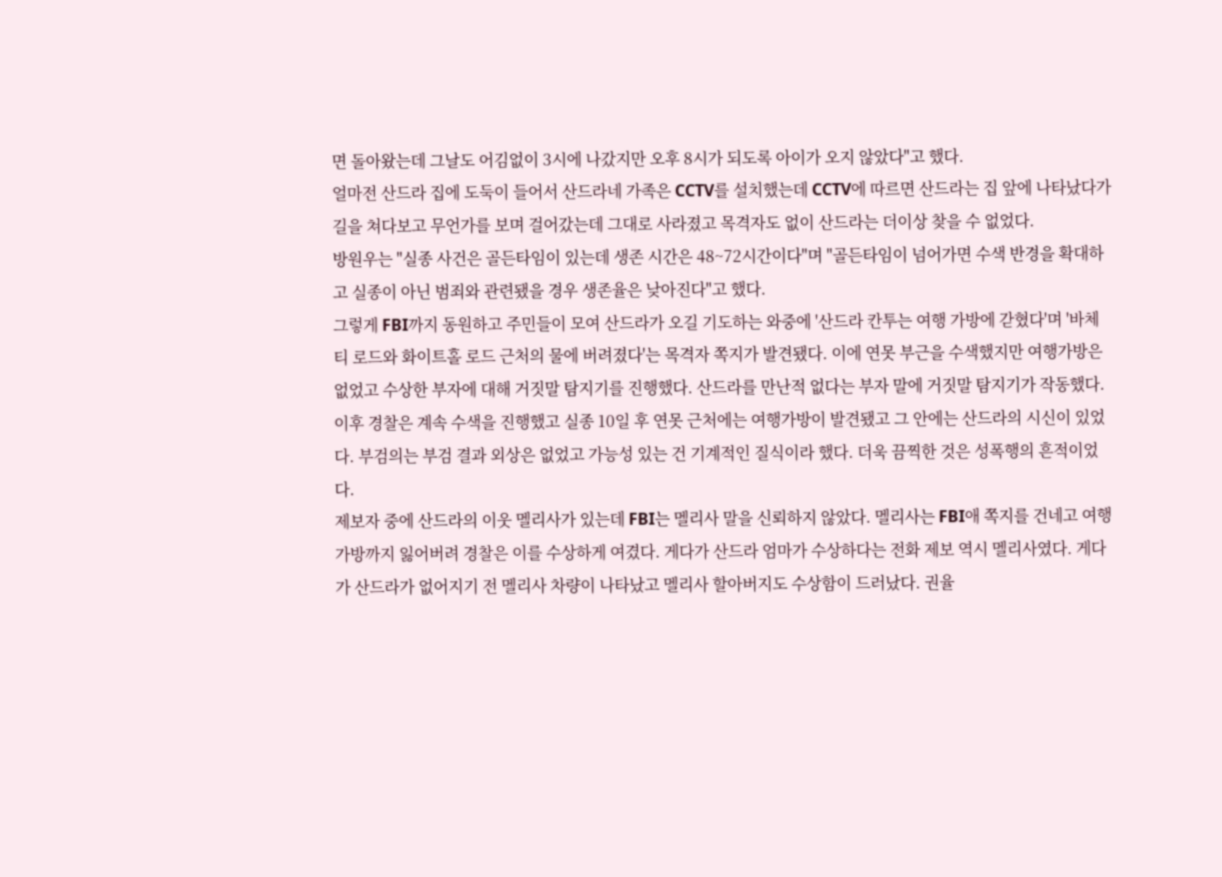면 돌아왔는데 그날도 어김없이 3시에 나갔지만 오후 8시가 되도록 아이가 오지 않았다"고 했다.
얼마전 산드라 집에 도둑이 들어서 산드라네 가족은 CCTV를 설치했는데 CCTV에 따르면 산드라는 집 앞에 나타났다가 길을 쳐다보고 무언가를 보며 걸어갔는데 그대로 사라졌고 목격자도 없이 산드라는 더이상 찾을 수 없었다.
방원우는 "실종 사건은 골든타임이 있는데 생존 시간은 48~72시간이다"며 "골든타임이 넘어가면 수색 반경을 확대하고 실종이 아닌 범죄와 관련됐을 경우 생존율은 낮아진다"고 했다.
그렇게 FBI까지 동원하고 주민들이 모여 산드라가 오길 기도하는 와중에 '산드라 칸투는 여행 가방에 갇혔다'며 '바체티 로드와 화이트홀 로드 근처의 물에 버려졌다'는 목격자 쪽지가 발견됐다. 이에 연못 부근을 수색했지만 여행가방은 없었고 수상한 부자에 대해 거짓말 탐지기를 진행했다. 산드라를 만난적 없다는 부자 말에 거짓말 탐지기가 작동했다.
이후 경찰은 계속 수색을 진행했고 실종 10일 후 연못 근처에는 여행가방이 발견됐고 그 안에는 산드라의 시신이 있었다. 부검의는 부검 결과 외상은 없었고 가능성 있는 건 기계적인 질식이라 했다. 더욱 끔찍한 것은 성폭행의 흔적이었다.
제보자 중에 산드라의 이웃 멜리사가 있는데 FBI는 멜리사 말을 신뢰하지 않았다. 멜리사는 FBI애 쪽지를 건네고 여행가방까지 잃어버려 경찰은 이를 수상하게 여겼다. 게다가 산드라 엄마가 수상하다는 전화 제보 역시 멜리사였다. 게다가 산드라가 없어지기 전 멜리사 차량이 나타났고 멜리사 할아버지도 수상함이 드러났다. 권율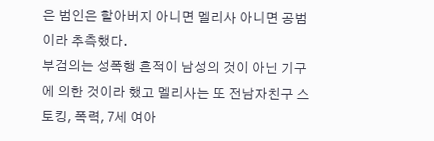은 범인은 할아버지 아니면 멜리사 아니면 공범이라 추측했다.
부검의는 성폭행 흔적이 남성의 것이 아닌 기구에 의한 것이라 했고 멜리사는 또 전남자친구 스토킹, 폭력, 7세 여아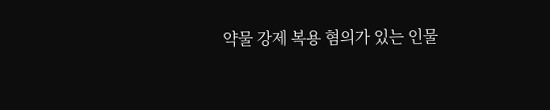약물 강제 복용 혐의가 있는 인물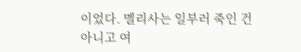이었다. 멜리사는 일부러 죽인 건 아니고 여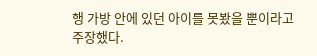행 가방 안에 있던 아이를 못봤을 뿐이라고 주장했다.